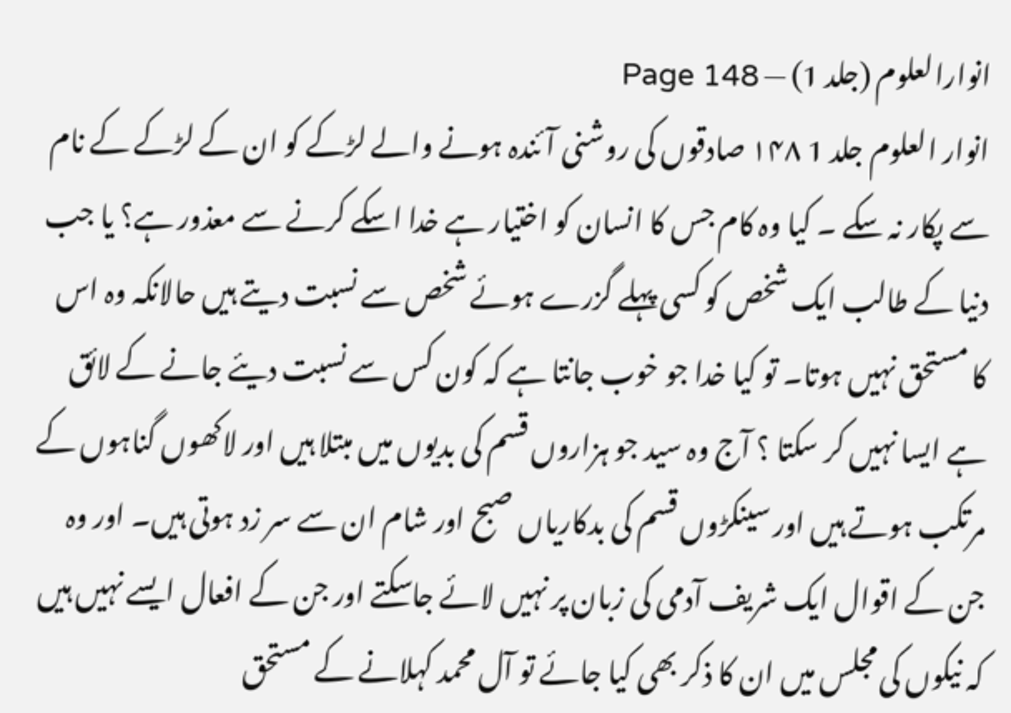انوارالعلوم (جلد 1) — Page 148
انوار العلوم جلد 1 ۱۴۸ صادقوں کی روشنی آئندہ ہونے والے لڑکے کو ان کے لڑکے کے نام سے پکار نہ سکے ۔ کیا وہ کام جس کا انسان کو اختیار ہے خدا اسکے کرنے سے معذور ہے؟ یا جب دنیا کے طالب ایک شخص کو کسی پہلے گزرے ہوئے شخص سے نسبت دیتے ہیں حالانکہ وہ اس کا مستحق نہیں ہوتا۔ تو کیا خدا جو خوب جانتا ہے کہ کون کس سے نسبت دیئے جانے کے لائق ہے ایسا نہیں کر سکتا ؟ آج وہ سید جو ہزاروں قسم کی بدیوں میں مبتلا ہیں اور لاکھوں گناہوں کے مرتکب ہوتے ہیں اور سینکڑوں قسم کی بدکاریاں صبح اور شام ان سے سر زد ہوتی ہیں۔ اور وہ جن کے اقوال ایک شریف آدمی کی زبان پر نہیں لائے جاسکتے اور جن کے افعال ایسے نہیں ہیں کہ نیکوں کی مجلس میں ان کا ذکر بھی کیا جائے تو آل محمد کہلانے کے مستحق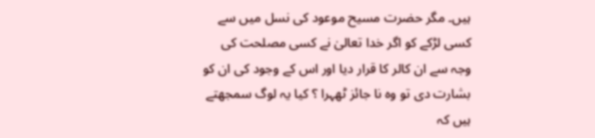ہیں۔ مگر حضرت مسیح موعود کی نسل میں سے کسی لڑکے کو اگر خدا تعالیٰ نے کسی مصلحت کی وجہ سے ان کالر کا قرار دیا اور اس کے وجود کی ان کو بشارت دی تو وہ نا جائز ٹھہرا ؟ کیا یہ لوگ سمجھتے ہیں کہ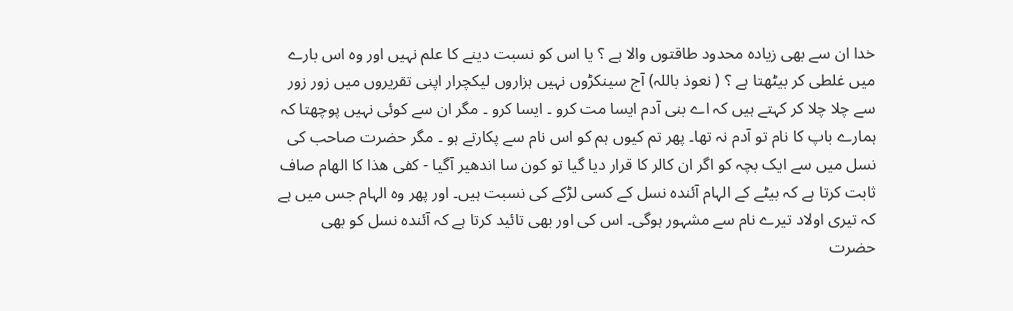خدا ان سے بھی زیادہ محدود طاقتوں والا ہے ؟ یا اس کو نسبت دینے کا علم نہیں اور وہ اس بارے میں غلطی کر بیٹھتا ہے ؟ ( نعوذ باللہ) آج سینکڑوں نہیں ہزاروں لیکچرار اپنی تقریروں میں زور زور سے چلا چلا کر کہتے ہیں کہ اے بنی آدم ایسا مت کرو ۔ ایسا کرو ۔ مگر ان سے کوئی نہیں پوچھتا کہ ہمارے باپ کا نام تو آدم نہ تھا۔ پھر تم کیوں ہم کو اس نام سے پکارتے ہو ۔ مگر حضرت صاحب کی نسل میں سے ایک بچہ کو اگر ان کالر کا قرار دیا گیا تو کون سا اندھیر آگیا - كفى هذا کا الهام صاف ثابت کرتا ہے کہ بیٹے کے الہام آئندہ نسل کے کسی لڑکے کی نسبت ہیں۔ اور پھر وہ الہام جس میں ہے کہ تیری اولاد تیرے نام سے مشہور ہوگی۔ اس کی اور بھی تائید کرتا ہے کہ آئندہ نسل کو بھی حضرت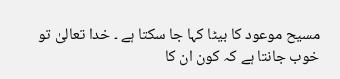مسیح موعود کا بیٹا کہا جا سکتا ہے ۔ خدا تعالیٰ تو خوب جانتا ہے کہ کون ان کا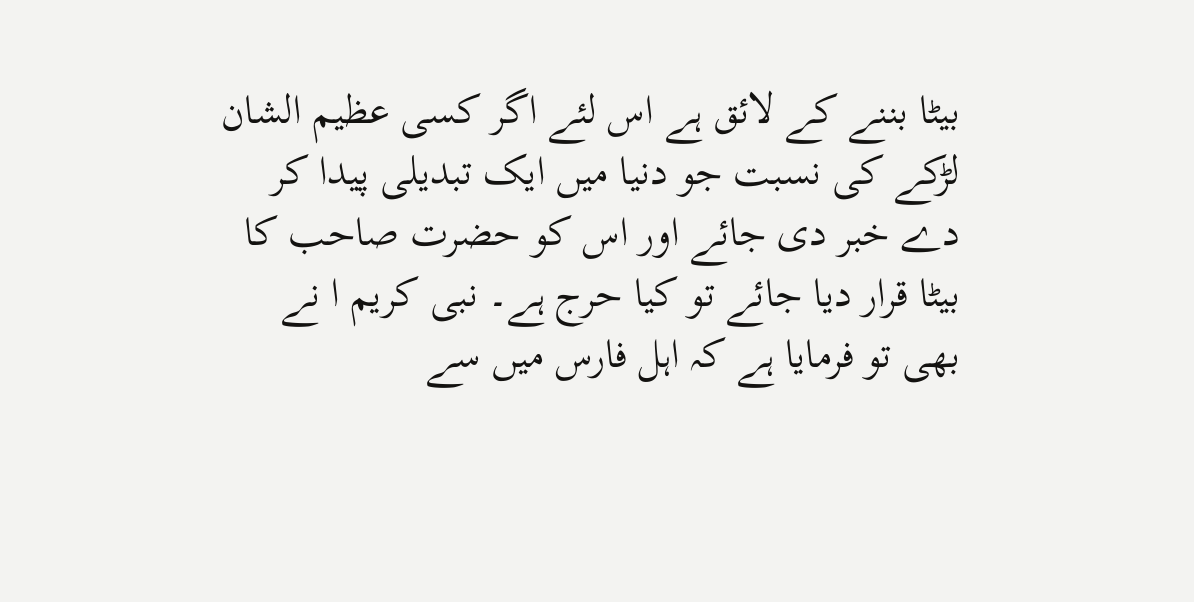بیٹا بننے کے لائق ہے اس لئے اگر کسی عظیم الشان لڑکے کی نسبت جو دنیا میں ایک تبدیلی پیدا کر دے خبر دی جائے اور اس کو حضرت صاحب کا بیٹا قرار دیا جائے تو کیا حرج ہے۔ نبی کریم ا نے بھی تو فرمایا ہے کہ اہل فارس میں سے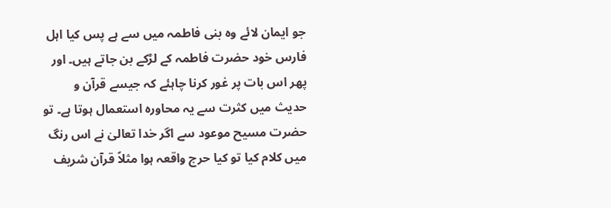جو ایمان لائے وہ بنی فاطمہ میں سے ہے پس کیا اہل فارس خود حضرت فاطمہ کے لڑکے بن جاتے ہیں۔ اور پھر اس بات پر غور کرنا چاہئے کہ جیسے قرآن و حدیث میں کثرت سے یہ محاورہ استعمال ہوتا ہے۔ تو حضرت مسیح موعود سے اگر خدا تعالیٰ نے اس رنگ میں کلام کیا تو کیا حرج واقعہ ہوا مثلاً قرآن شریف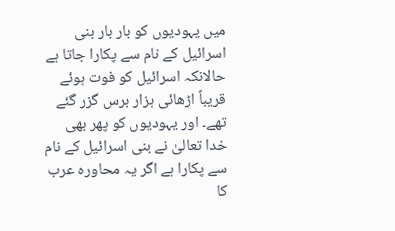میں یہودیوں کو بار بار بنی اسرائیل کے نام سے پکارا جاتا ہے حالانکہ اسرائیل کو فوت ہوئے قریباً اڑھائی ہزار برس گزر گئے تھے۔ اور یہودیوں کو پھر بھی خدا تعالیٰ نے بنی اسرائیل کے نام سے پکارا ہے اگر یہ محاورہ عرب کا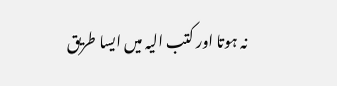نہ ہوتا اور کتب الیہ میں ایسا طریق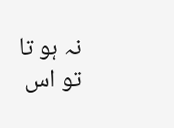نہ ہو تا تو اس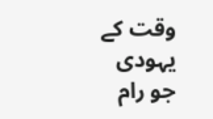وقت کے یہودی جو رام